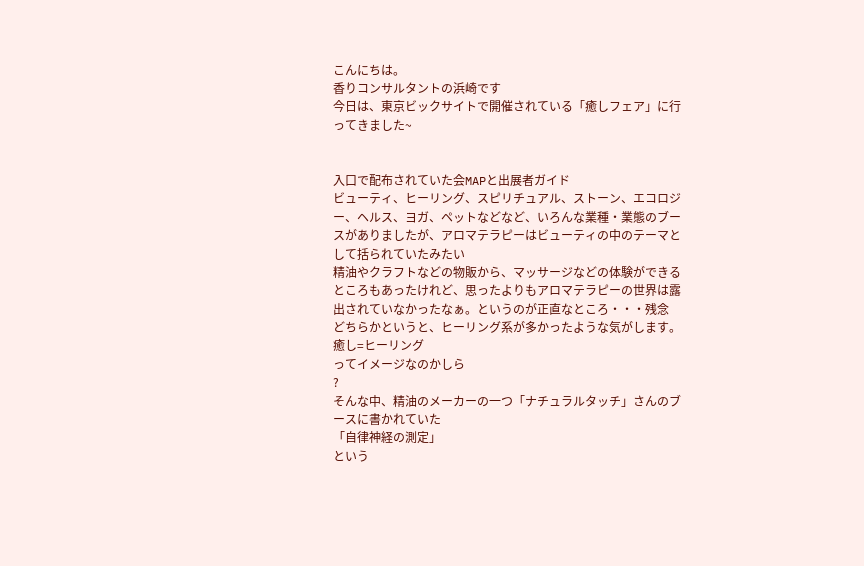こんにちは。
香りコンサルタントの浜崎です
今日は、東京ビックサイトで開催されている「癒しフェア」に行ってきました~


入口で配布されていた会MAPと出展者ガイド
ビューティ、ヒーリング、スピリチュアル、ストーン、エコロジー、ヘルス、ヨガ、ペットなどなど、いろんな業種・業態のブースがありましたが、アロマテラピーはビューティの中のテーマとして括られていたみたい
精油やクラフトなどの物販から、マッサージなどの体験ができるところもあったけれど、思ったよりもアロマテラピーの世界は露出されていなかったなぁ。というのが正直なところ・・・残念
どちらかというと、ヒーリング系が多かったような気がします。
癒し=ヒーリング
ってイメージなのかしら
?
そんな中、精油のメーカーの一つ「ナチュラルタッチ」さんのブースに書かれていた
「自律神経の測定」
という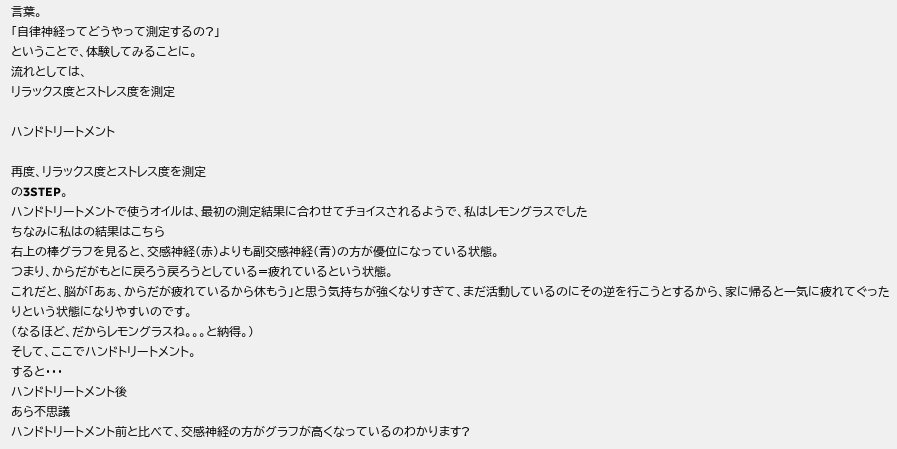言葉。
「自律神経ってどうやって測定するの?」
ということで、体験してみることに。
流れとしては、
リラックス度とストレス度を測定

ハンドトリートメント

再度、リラックス度とストレス度を測定
の3STEP。
ハンドトリートメントで使うオイルは、最初の測定結果に合わせてチョイスされるようで、私はレモングラスでした
ちなみに私はの結果はこちら
右上の棒グラフを見ると、交感神経(赤)よりも副交感神経(青)の方が優位になっている状態。
つまり、からだがもとに戻ろう戻ろうとしている=疲れているという状態。
これだと、脳が「あぁ、からだが疲れているから休もう」と思う気持ちが強くなりすぎて、まだ活動しているのにその逆を行こうとするから、家に帰ると一気に疲れてぐったりという状態になりやすいのです。
(なるほど、だからレモングラスね。。。と納得。)
そして、ここでハンドトリートメント。
すると・・・
ハンドトリートメント後
あら不思議
ハンドトリートメント前と比べて、交感神経の方がグラフが高くなっているのわかります?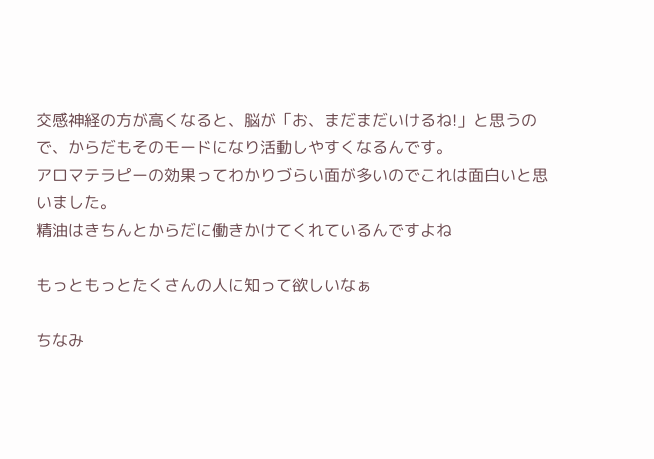交感神経の方が高くなると、脳が「お、まだまだいけるね!」と思うので、からだもそのモードになり活動しやすくなるんです。
アロマテラピーの効果ってわかりづらい面が多いのでこれは面白いと思いました。
精油はきちんとからだに働きかけてくれているんですよね

もっともっとたくさんの人に知って欲しいなぁ

ちなみ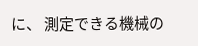に、 測定できる機械の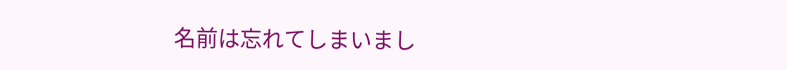名前は忘れてしまいまし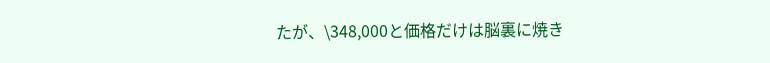たが、\348,000と価格だけは脳裏に焼き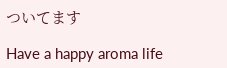ついてます

Have a happy aroma life